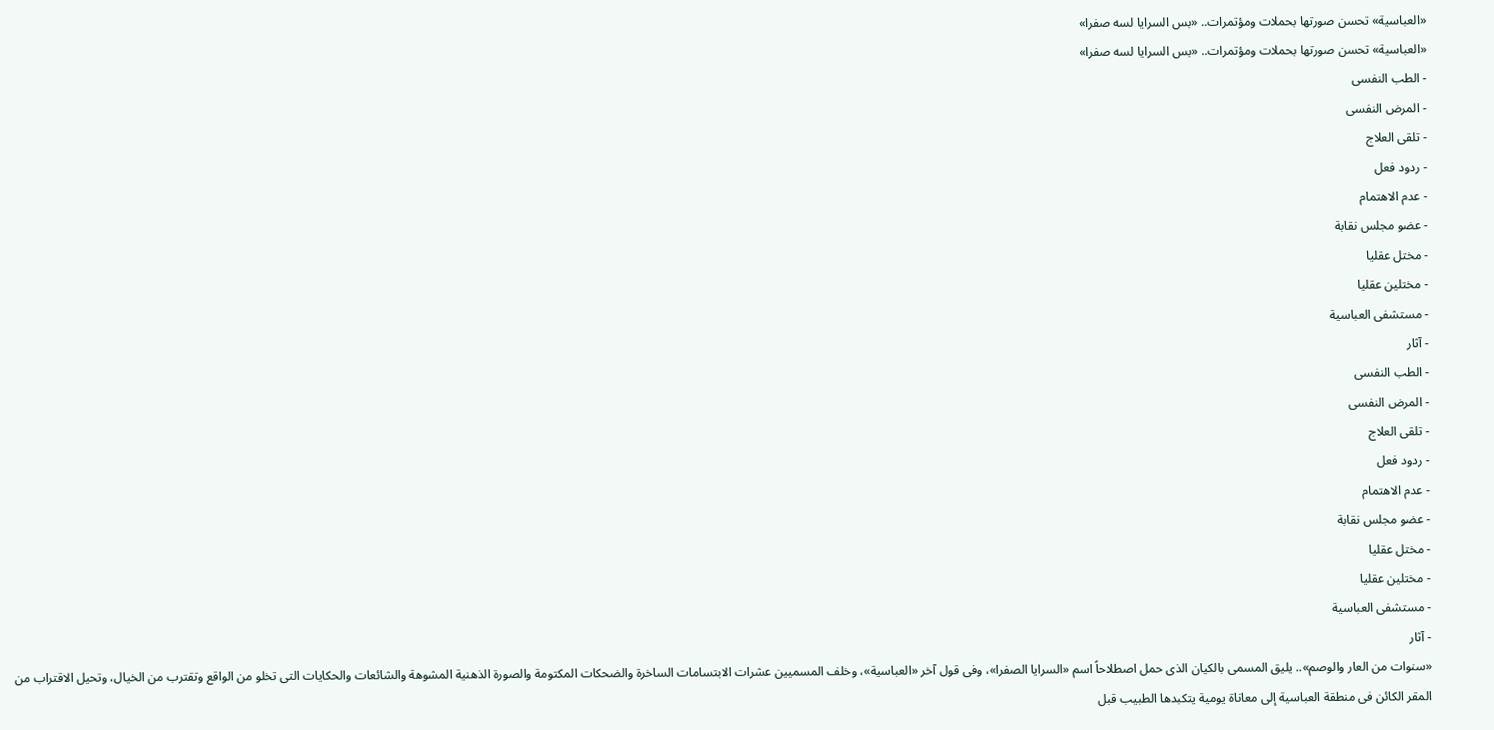«العباسية» تحسن صورتها بحملات ومؤتمرات.. «بس السرايا لسه صفرا»
«العباسية» تحسن صورتها بحملات ومؤتمرات.. «بس السرايا لسه صفرا»
- الطب النفسى
- المرض النفسى
- تلقى العلاج
- ردود فعل
- عدم الاهتمام
- عضو مجلس نقابة
- مختل عقليا
- مختلين عقليا
- مستشفى العباسية
- آثار
- الطب النفسى
- المرض النفسى
- تلقى العلاج
- ردود فعل
- عدم الاهتمام
- عضو مجلس نقابة
- مختل عقليا
- مختلين عقليا
- مستشفى العباسية
- آثار
«سنوات من العار والوصم».. يليق المسمى بالكيان الذى حمل اصطلاحاً اسم «السرايا الصفرا»، وفى قول آخر «العباسية»، وخلف المسميين عشرات الابتسامات الساخرة والضحكات المكتومة والصورة الذهنية المشوهة والشائعات والحكايات التى تخلو من الواقع وتقترب من الخيال، وتحيل الاقتراب من المقر الكائن فى منطقة العباسية إلى معاناة يومية يتكبدها الطبيب قبل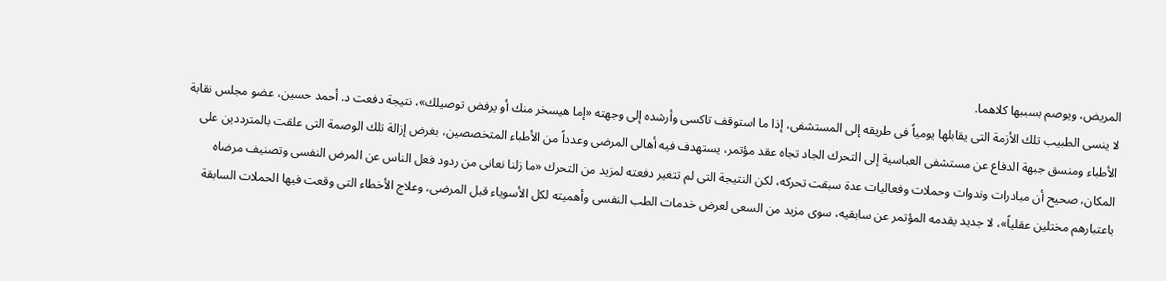المريض، ويوصم بسببها كلاهما.
لا ينسى الطبيب تلك الأزمة التى يقابلها يومياً فى طريقه إلى المستشفى، إذا ما استوقف تاكسى وأرشده إلى وجهته «إما هيسخر منك أو يرفض توصيلك»، نتيجة دفعت د. أحمد حسين، عضو مجلس نقابة الأطباء ومنسق جبهة الدفاع عن مستشفى العباسية إلى التحرك الجاد تجاه عقد مؤتمر، يستهدف فيه أهالى المرضى وعدداً من الأطباء المتخصصين، بغرض إزالة تلك الوصمة التى علقت بالمترددين على المكان، صحيح أن مبادرات وندوات وحملات وفعاليات عدة سبقت تحركه، لكن النتيجة التى لم تتغير دفعته لمزيد من التحرك «ما زلنا نعانى من ردود فعل الناس عن المرض النفسى وتصنيف مرضاه باعتبارهم مختلين عقلياً»، لا جديد يقدمه المؤتمر عن سابقيه، سوى مزيد من السعى لعرض خدمات الطب النفسى وأهميته لكل الأسوياء قبل المرضى، وعلاج الأخطاء التى وقعت فيها الحملات السابقة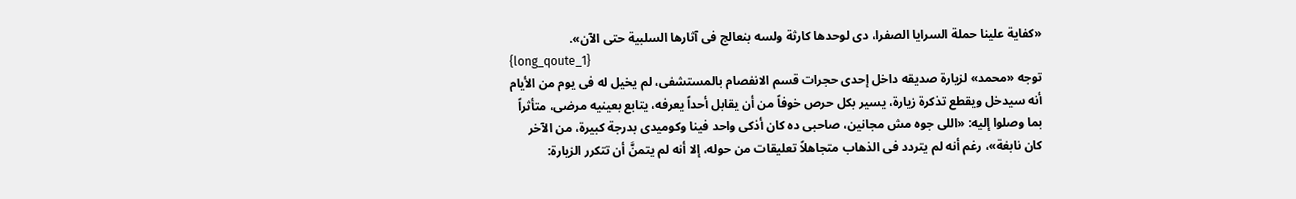«كفاية علينا حملة السرايا الصفرا، دى لوحدها كارثة ولسه بنعالج فى آثارها السلبية حتى الآن».
{long_qoute_1}
توجه «محمد» لزيارة صديقه داخل إحدى حجرات قسم الانفصام بالمستشفى، لم يخيل له فى يوم من الأيام أنه سيدخل ويقطع تذكرة زيارة، يسير بكل حرص خوفاً من أن يقابل أحداً يعرفه، يتابع بعينيه مرضى، متأثراً بما وصلوا إليه: «اللى جوه مش مجانين، صاحبى ده كان أذكى واحد فينا وكوميدى بدرجة كبيرة، من الآخر كان نابغة»، رغم أنه لم يتردد فى الذهاب متجاهلاً تعليقات من حوله، إلا أنه لم يتمنَّ أن تتكرر الزيارة: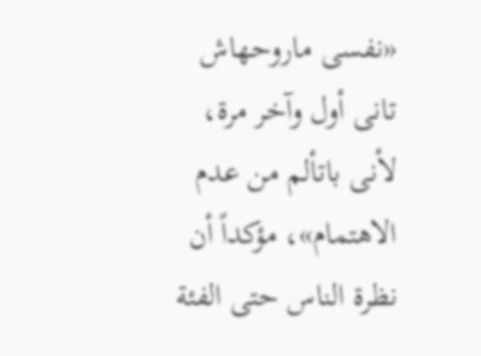«نفسى ماروحهاش تانى أول وآخر مرة، لأنى باتألم من عدم الاهتمام»، مؤكداً أن نظرة الناس حتى الفئة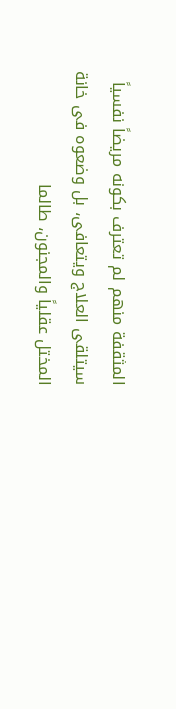المثقفة منهم لم تعترف بكونه مريضاً نفسياً سيتلقى العلاج ويتعافى، بل وضعوه فى خانة المختل عقلياً والمجنون، طالما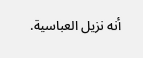أنه نزيل العباسية.